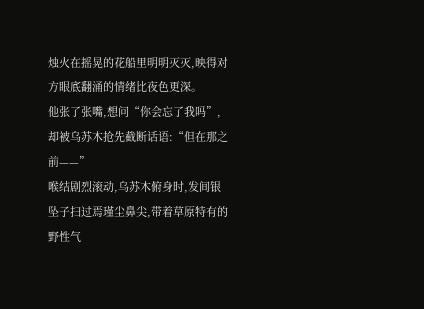烛火在摇晃的花船里明明灭灭,映得对方眼底翻涌的情绪比夜色更深。
他张了张嘴,想问“你会忘了我吗”,却被乌苏木抢先截断话语:“但在那之前——”
喉结剧烈滚动,乌苏木俯身时,发间银坠子扫过焉瑾尘鼻尖,带着草原特有的野性气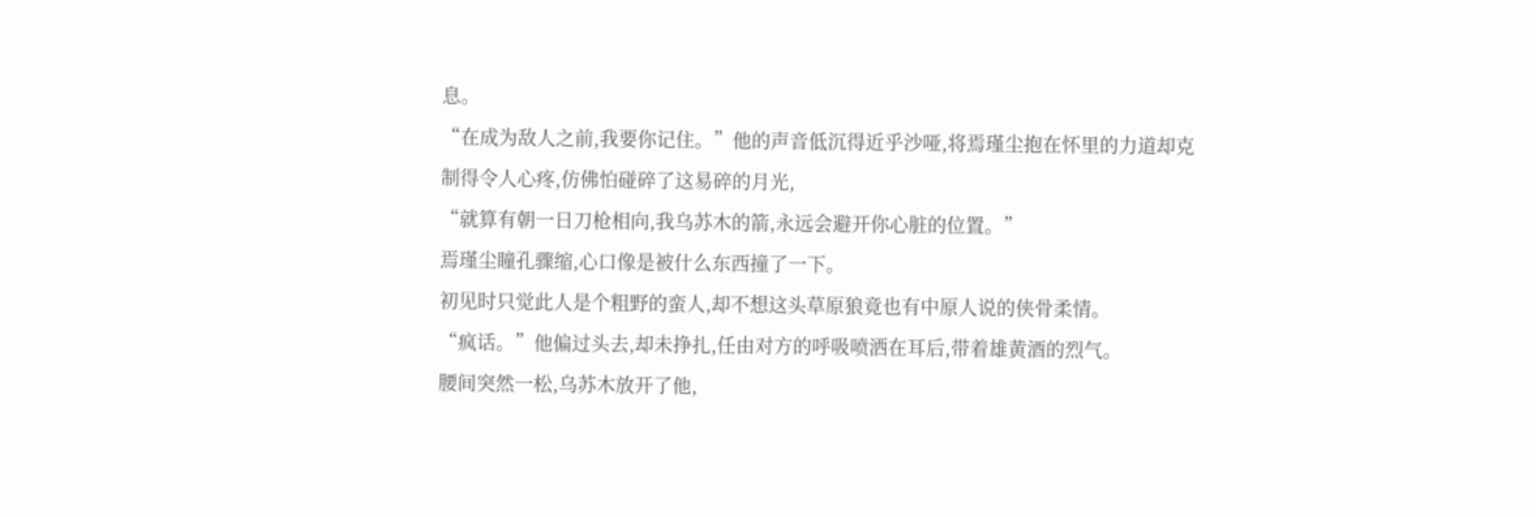息。
“在成为敌人之前,我要你记住。”他的声音低沉得近乎沙哑,将焉瑾尘抱在怀里的力道却克制得令人心疼,仿佛怕碰碎了这易碎的月光,
“就算有朝一日刀枪相向,我乌苏木的箭,永远会避开你心脏的位置。”
焉瑾尘瞳孔骤缩,心口像是被什么东西撞了一下。
初见时只觉此人是个粗野的蛮人,却不想这头草原狼竟也有中原人说的侠骨柔情。
“疯话。”他偏过头去,却未挣扎,任由对方的呼吸喷洒在耳后,带着雄黄酒的烈气。
腰间突然一松,乌苏木放开了他,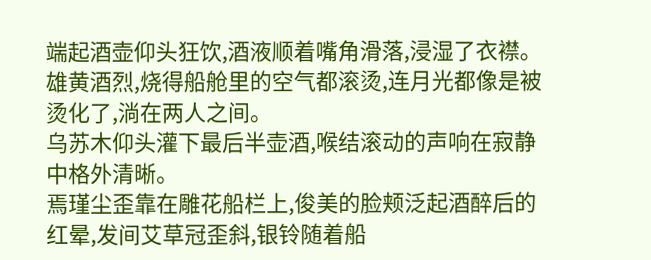端起酒壶仰头狂饮,酒液顺着嘴角滑落,浸湿了衣襟。
雄黄酒烈,烧得船舱里的空气都滚烫,连月光都像是被烫化了,淌在两人之间。
乌苏木仰头灌下最后半壶酒,喉结滚动的声响在寂静中格外清晰。
焉瑾尘歪靠在雕花船栏上,俊美的脸颊泛起酒醉后的红晕,发间艾草冠歪斜,银铃随着船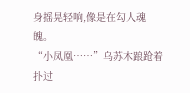身摇晃轻响,像是在勾人魂魄。
“小凤凰……”乌苏木踉跄着扑过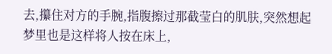去,攥住对方的手腕,指腹擦过那截莹白的肌肤,突然想起梦里也是这样将人按在床上,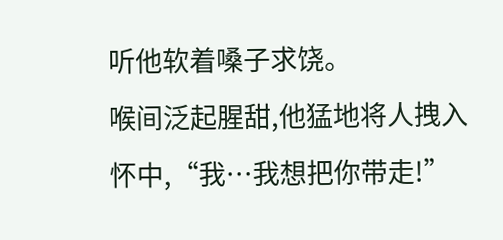听他软着嗓子求饶。
喉间泛起腥甜,他猛地将人拽入怀中,“我…我想把你带走!”